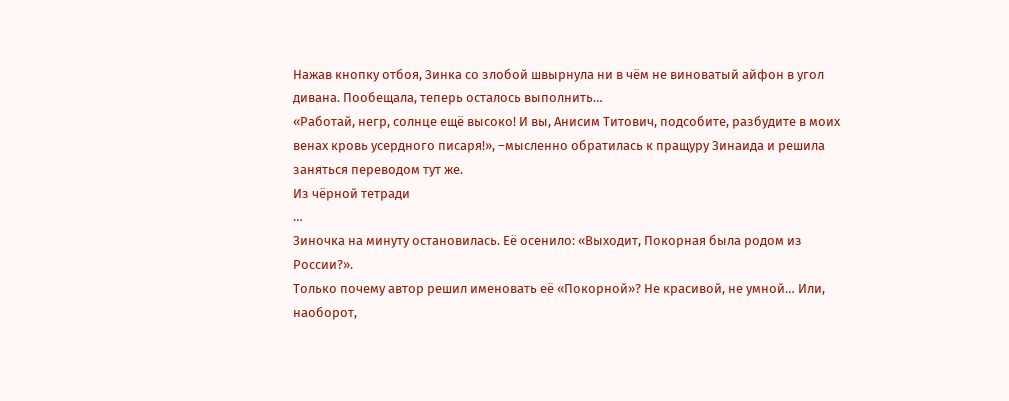Нажав кнопку отбоя, Зинка со злобой швырнула ни в чём не виноватый айфон в угол дивана. Пообещала, теперь осталось выполнить…
«Работай, негр, солнце ещё высоко! И вы, Анисим Титович, подсобите, разбудите в моих венах кровь усердного писаря!», –мысленно обратилась к пращуру Зинаида и решила заняться переводом тут же.
Из чёрной тетради
…
Зиночка на минуту остановилась. Её осенило: «Выходит, Покорная была родом из России?».
Только почему автор решил именовать её «Покорной»? Не красивой, не умной… Или, наоборот,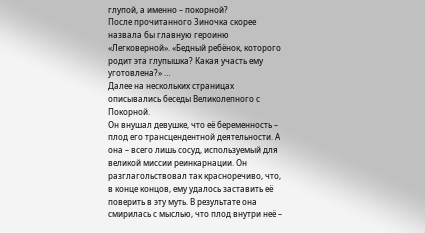глупой, а именно – покорной?
После прочитанного Зиночка скорее назвала бы главную героиню «Легковерной». «Бедный ребёнок, которого родит эта глупышка? Какая участь ему уготовлена?» …
Далее на нескольких страницах описывались беседы Великолепного с Покорной.
Он внушал девушке, что её беременность – плод его трансцендентной деятельности. А она – всего лишь сосуд, используемый для великой миссии реинкарнации. Он разглагольствовал так красноречиво, что, в конце концов, ему удалось заставить её поверить в эту муть. В результате она смирилась с мыслью, что плод внутри неё –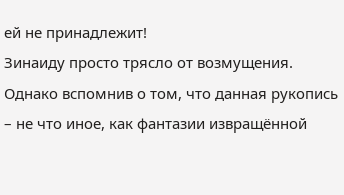ей не принадлежит!
Зинаиду просто трясло от возмущения. Однако вспомнив о том, что данная рукопись – не что иное, как фантазии извращённой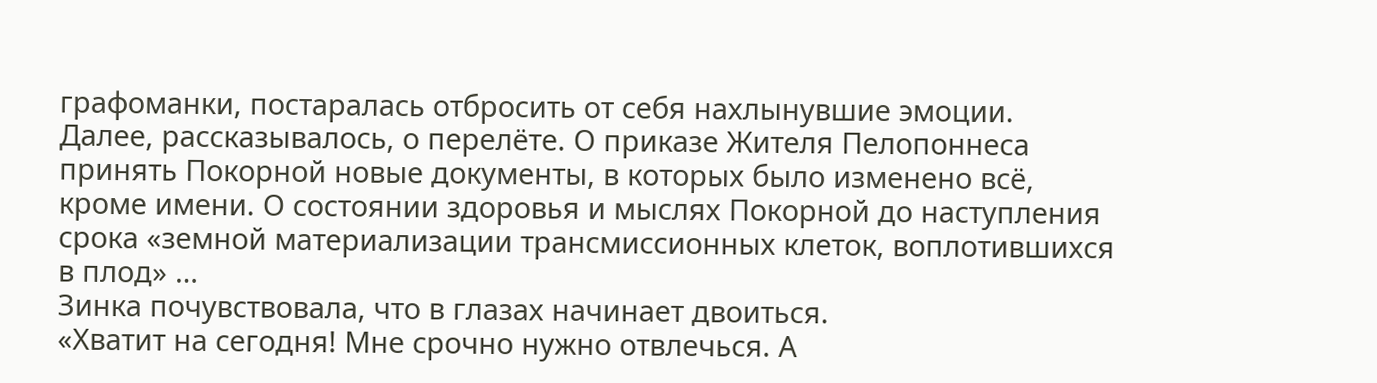графоманки, постаралась отбросить от себя нахлынувшие эмоции.
Далее, рассказывалось, о перелёте. О приказе Жителя Пелопоннеса принять Покорной новые документы, в которых было изменено всё, кроме имени. О состоянии здоровья и мыслях Покорной до наступления срока «земной материализации трансмиссионных клеток, воплотившихся в плод» …
Зинка почувствовала, что в глазах начинает двоиться.
«Хватит на сегодня! Мне срочно нужно отвлечься. А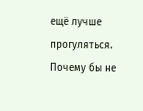ещё лучше прогуляться. Почему бы не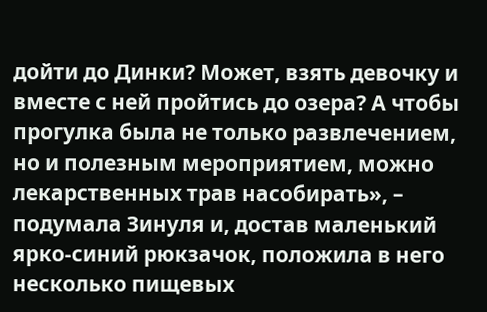дойти до Динки? Может, взять девочку и вместе с ней пройтись до озера? А чтобы прогулка была не только развлечением, но и полезным мероприятием, можно лекарственных трав насобирать», – подумала Зинуля и, достав маленький ярко-синий рюкзачок, положила в него несколько пищевых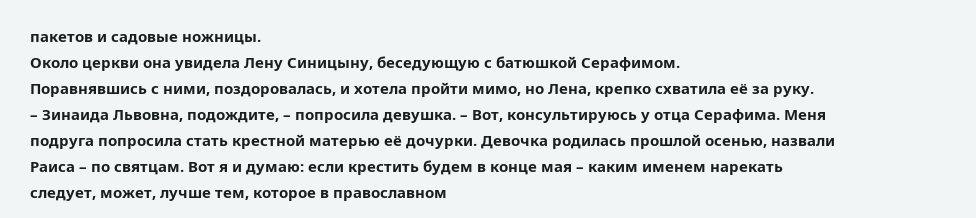пакетов и садовые ножницы.
Около церкви она увидела Лену Синицыну, беседующую с батюшкой Серафимом.
Поравнявшись с ними, поздоровалась, и хотела пройти мимо, но Лена, крепко схватила её за руку.
– Зинаида Львовна, подождите, – попросила девушка. – Вот, консультируюсь у отца Серафима. Меня подруга попросила стать крестной матерью её дочурки. Девочка родилась прошлой осенью, назвали Раиса – по святцам. Вот я и думаю: если крестить будем в конце мая – каким именем нарекать следует, может, лучше тем, которое в православном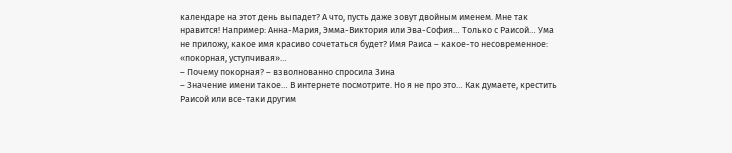календаре на этот день выпадет? А что, пусть даже зовут двойным именем. Мне так нравится! Например: Анна-Мария, Эмма-Виктория или Эва-София… Только с Раисой… Ума не приложу, какое имя красиво сочетаться будет? Имя Раиса – какое-то несовременное: «покорная, уступчивая»…
– Почему покорная? – взволнованно спросила Зина
– Значение имени такое… В интернете посмотрите. Но я не про это… Как думаете, крестить Раисой или все-таки другим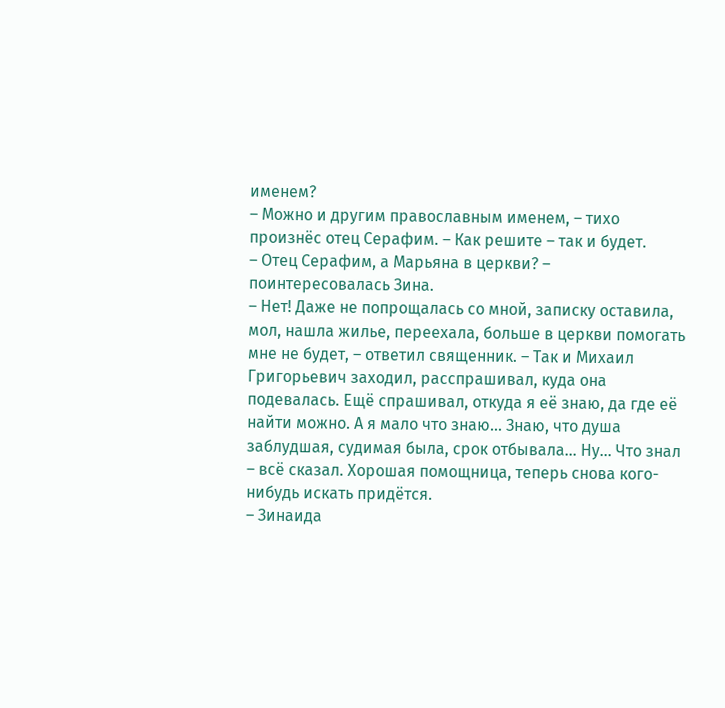именем?
– Можно и другим православным именем, – тихо произнёс отец Серафим. – Как решите – так и будет.
– Отец Серафим, а Марьяна в церкви? – поинтересовалась Зина.
– Нет! Даже не попрощалась со мной, записку оставила, мол, нашла жилье, переехала, больше в церкви помогать мне не будет, – ответил священник. – Так и Михаил Григорьевич заходил, расспрашивал, куда она подевалась. Ещё спрашивал, откуда я её знаю, да где её найти можно. А я мало что знаю… Знаю, что душа заблудшая, судимая была, срок отбывала… Ну… Что знал – всё сказал. Хорошая помощница, теперь снова кого-нибудь искать придётся.
– Зинаида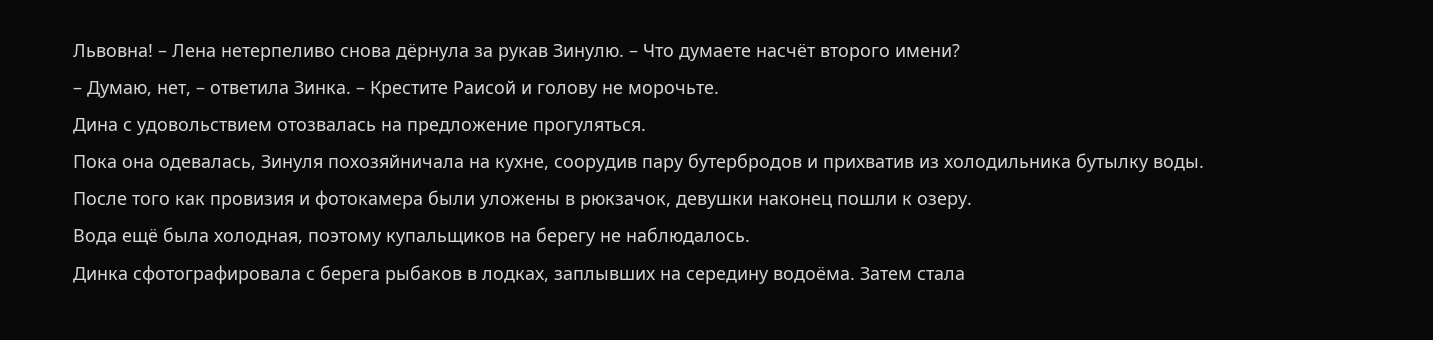Львовна! – Лена нетерпеливо снова дёрнула за рукав Зинулю. – Что думаете насчёт второго имени?
– Думаю, нет, – ответила Зинка. – Крестите Раисой и голову не морочьте.
Дина с удовольствием отозвалась на предложение прогуляться.
Пока она одевалась, Зинуля похозяйничала на кухне, соорудив пару бутербродов и прихватив из холодильника бутылку воды.
После того как провизия и фотокамера были уложены в рюкзачок, девушки наконец пошли к озеру.
Вода ещё была холодная, поэтому купальщиков на берегу не наблюдалось.
Динка сфотографировала с берега рыбаков в лодках, заплывших на середину водоёма. Затем стала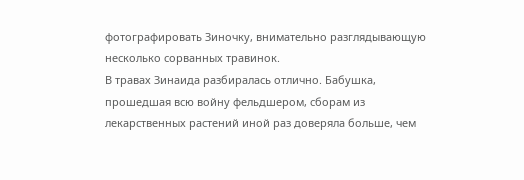фотографировать Зиночку, внимательно разглядывающую несколько сорванных травинок.
В травах Зинаида разбиралась отлично. Бабушка, прошедшая всю войну фельдшером, сборам из лекарственных растений иной раз доверяла больше, чем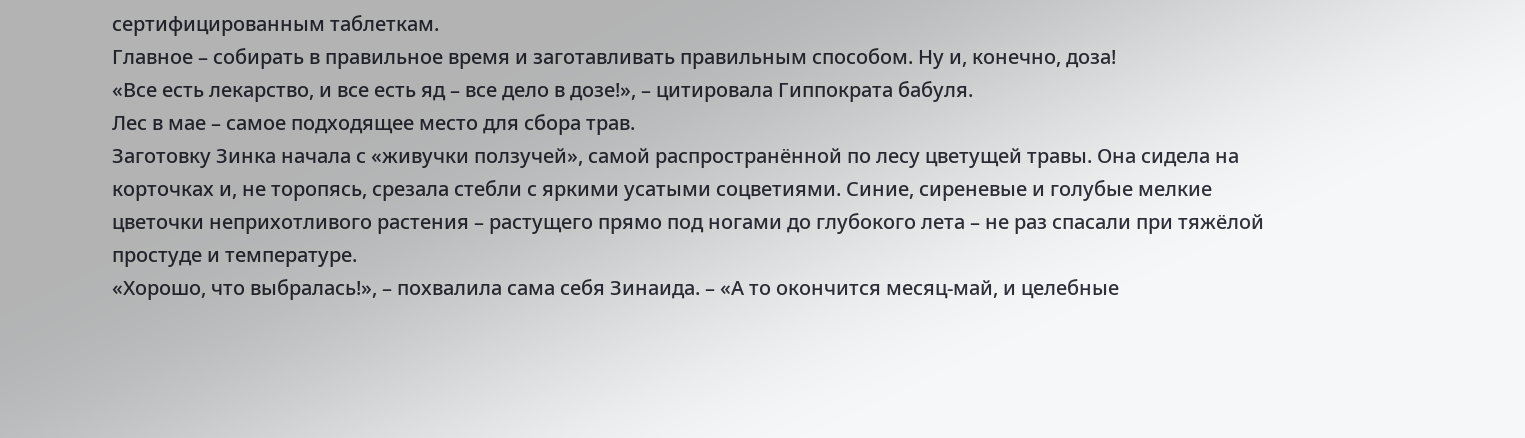сертифицированным таблеткам.
Главное – собирать в правильное время и заготавливать правильным способом. Ну и, конечно, доза!
«Все есть лекарство, и все есть яд – все дело в дозе!», – цитировала Гиппократа бабуля.
Лес в мае – самое подходящее место для сбора трав.
Заготовку Зинка начала с «живучки ползучей», самой распространённой по лесу цветущей травы. Она сидела на корточках и, не торопясь, срезала стебли с яркими усатыми соцветиями. Синие, сиреневые и голубые мелкие цветочки неприхотливого растения – растущего прямо под ногами до глубокого лета – не раз спасали при тяжёлой простуде и температуре.
«Хорошо, что выбралась!», – похвалила сама себя Зинаида. – «А то окончится месяц-май, и целебные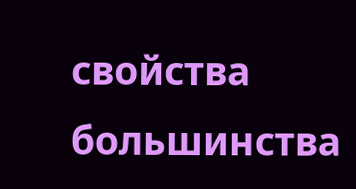свойства большинства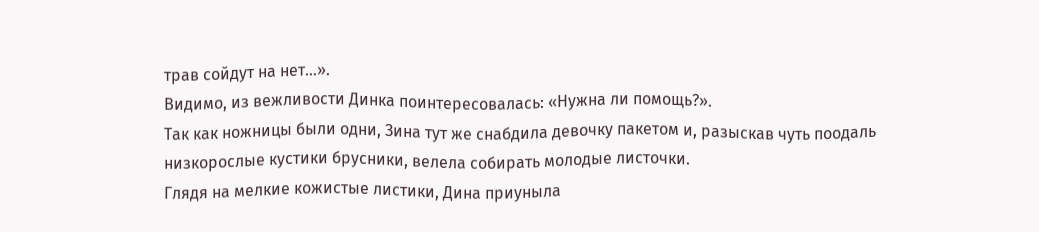трав сойдут на нет…».
Видимо, из вежливости Динка поинтересовалась: «Нужна ли помощь?».
Так как ножницы были одни, Зина тут же снабдила девочку пакетом и, разыскав чуть поодаль низкорослые кустики брусники, велела собирать молодые листочки.
Глядя на мелкие кожистые листики, Дина приуныла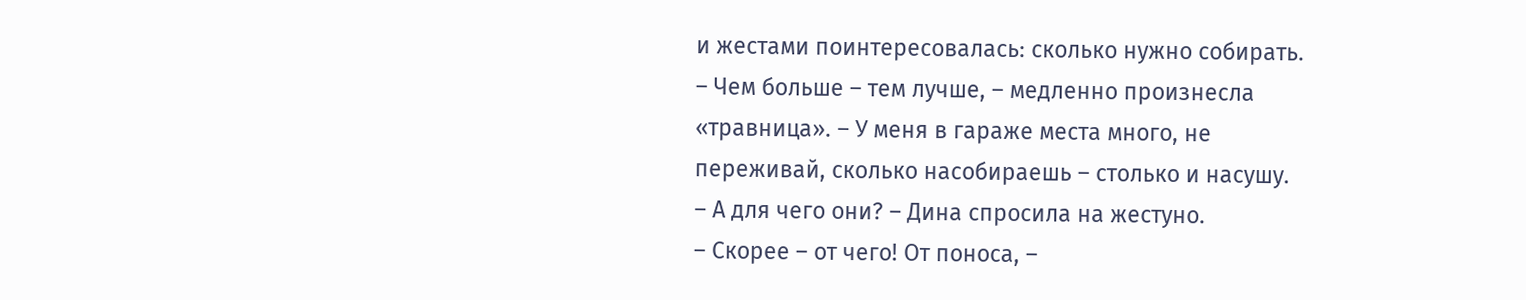и жестами поинтересовалась: сколько нужно собирать.
– Чем больше – тем лучше, – медленно произнесла «травница». – У меня в гараже места много, не переживай, сколько насобираешь – столько и насушу.
– А для чего они? – Дина спросила на жестуно.
– Скорее – от чего! От поноса, –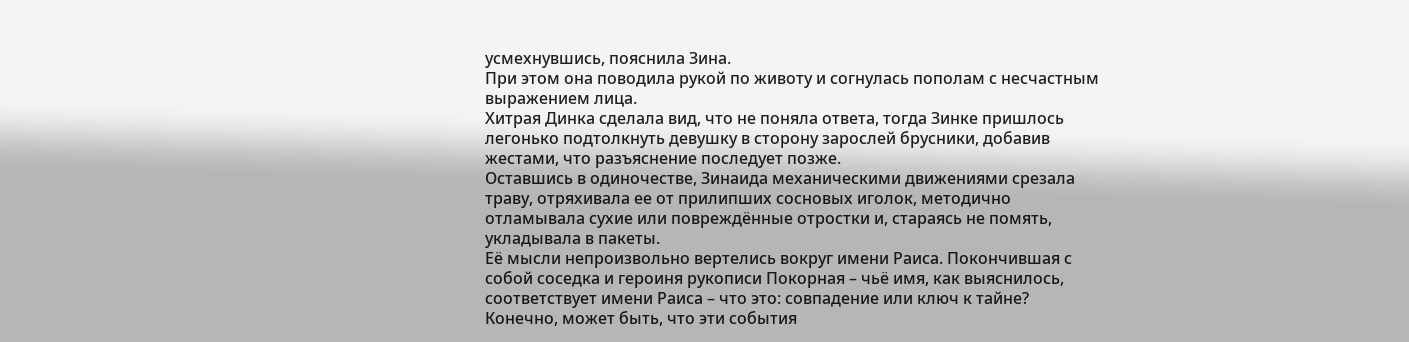усмехнувшись, пояснила Зина.
При этом она поводила рукой по животу и согнулась пополам с несчастным выражением лица.
Хитрая Динка сделала вид, что не поняла ответа, тогда Зинке пришлось легонько подтолкнуть девушку в сторону зарослей брусники, добавив жестами, что разъяснение последует позже.
Оставшись в одиночестве, Зинаида механическими движениями срезала траву, отряхивала ее от прилипших сосновых иголок, методично отламывала сухие или повреждённые отростки и, стараясь не помять, укладывала в пакеты.
Её мысли непроизвольно вертелись вокруг имени Раиса. Покончившая с собой соседка и героиня рукописи Покорная – чьё имя, как выяснилось, соответствует имени Раиса – что это: совпадение или ключ к тайне?
Конечно, может быть, что эти события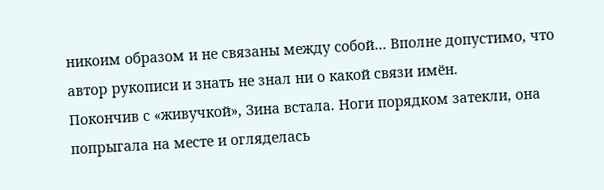никоим образом и не связаны между собой… Вполне допустимо, что автор рукописи и знать не знал ни о какой связи имён.
Покончив с «живучкой», Зина встала. Ноги порядком затекли, она попрыгала на месте и огляделась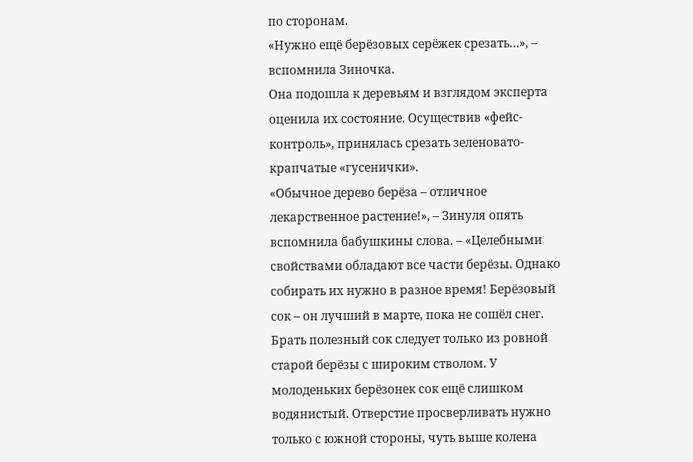по сторонам.
«Нужно ещё берёзовых серёжек срезать…», – вспомнила Зиночка.
Она подошла к деревьям и взглядом эксперта оценила их состояние. Осуществив «фейс-контроль», принялась срезать зеленовато-крапчатые «гусенички».
«Обычное дерево берёза – отличное лекарственное растение!», – Зинуля опять вспомнила бабушкины слова. – «Целебными свойствами обладают все части берёзы. Однако собирать их нужно в разное время! Берёзовый сок – он лучший в марте, пока не сошёл снег. Брать полезный сок следует только из ровной старой берёзы с широким стволом. У молоденьких берёзонек сок ещё слишком водянистый. Отверстие просверливать нужно только с южной стороны, чуть выше колена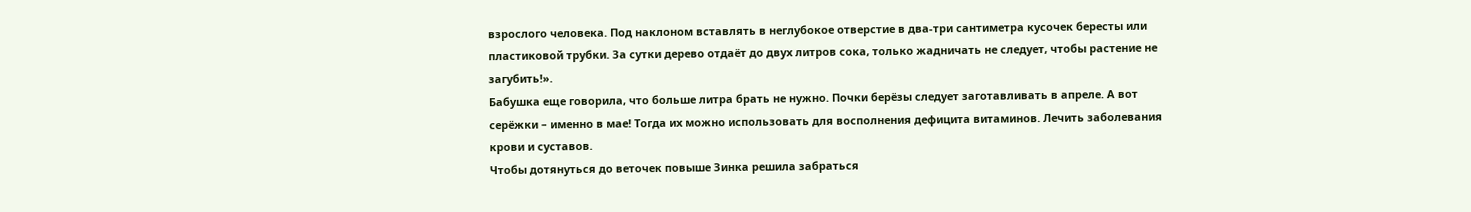взрослого человека. Под наклоном вставлять в неглубокое отверстие в два-три сантиметра кусочек бересты или пластиковой трубки. За сутки дерево отдаёт до двух литров сока, только жадничать не следует, чтобы растение не загубить!».
Бабушка еще говорила, что больше литра брать не нужно. Почки берёзы следует заготавливать в апреле. А вот серёжки – именно в мае! Тогда их можно использовать для восполнения дефицита витаминов. Лечить заболевания крови и суставов.
Чтобы дотянуться до веточек повыше Зинка решила забраться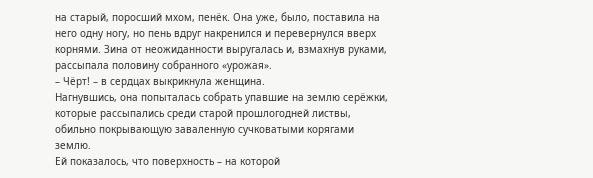на старый, поросший мхом, пенёк. Она уже, было, поставила на него одну ногу, но пень вдруг накренился и перевернулся вверх корнями. Зина от неожиданности выругалась и, взмахнув руками, рассыпала половину собранного «урожая».
– Чёрт! – в сердцах выкрикнула женщина.
Нагнувшись, она попыталась собрать упавшие на землю серёжки, которые рассыпались среди старой прошлогодней листвы, обильно покрывающую заваленную сучковатыми корягами землю.
Ей показалось, что поверхность – на которой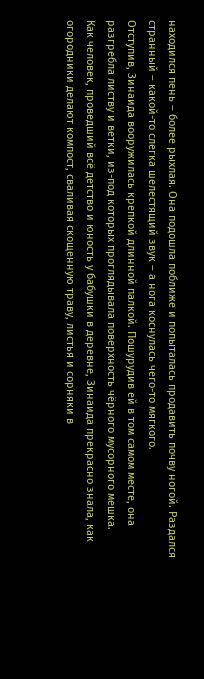находился пень – более рыхлая. Она подошла поближе и попыталась продавить почву ногой. Раздался странный – какой-то слегка шелестящий звук – а нога коснулась чего-то мягкого.
Отступив, Зинаида вооружилась крепкой длинной палкой. Пошурудив ей в том самом месте, она разгребла листву и ветки, из-под которых проглядывала поверхность чёрного мусорного мешка.
Как человек, проведший всё детство и юность у бабушки в деревне, Зинаида прекрасно знала, как огородники делают компост, сваливая скощенную траву, листья и сорняки в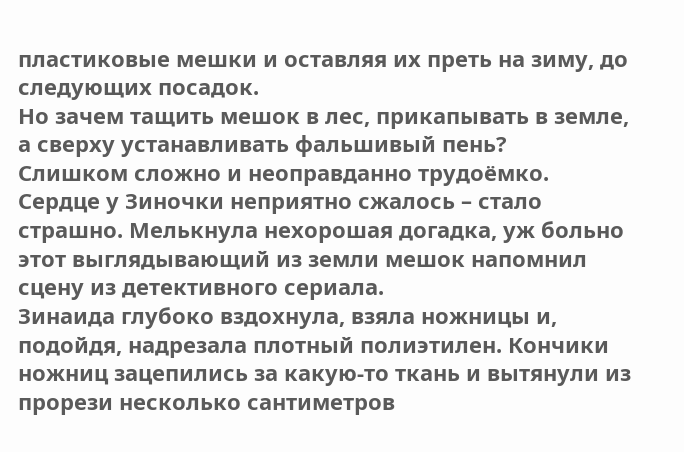пластиковые мешки и оставляя их преть на зиму, до следующих посадок.
Но зачем тащить мешок в лес, прикапывать в земле, а сверху устанавливать фальшивый пень?
Слишком сложно и неоправданно трудоёмко.
Сердце у Зиночки неприятно сжалось – стало страшно. Мелькнула нехорошая догадка, уж больно этот выглядывающий из земли мешок напомнил сцену из детективного сериала.
Зинаида глубоко вздохнула, взяла ножницы и, подойдя, надрезала плотный полиэтилен. Кончики ножниц зацепились за какую-то ткань и вытянули из прорези несколько сантиметров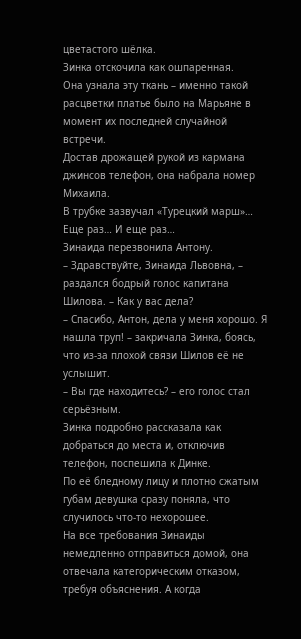цветастого шёлка.
Зинка отскочила как ошпаренная.
Она узнала эту ткань – именно такой расцветки платье было на Марьяне в момент их последней случайной встречи.
Достав дрожащей рукой из кармана джинсов телефон, она набрала номер Михаила.
В трубке зазвучал «Турецкий марш»… Еще раз… И еще раз…
Зинаида перезвонила Антону.
– Здравствуйте, Зинаида Львовна, – раздался бодрый голос капитана Шилова. – Как у вас дела?
– Спасибо, Антон, дела у меня хорошо. Я нашла труп! – закричала Зинка, боясь, что из-за плохой связи Шилов её не услышит.
– Вы где находитесь? – его голос стал серьёзным.
Зинка подробно рассказала как добраться до места и, отключив телефон, поспешила к Динке.
По её бледному лицу и плотно сжатым губам девушка сразу поняла, что случилось что-то нехорошее.
На все требования Зинаиды немедленно отправиться домой, она отвечала категорическим отказом, требуя объяснения. А когда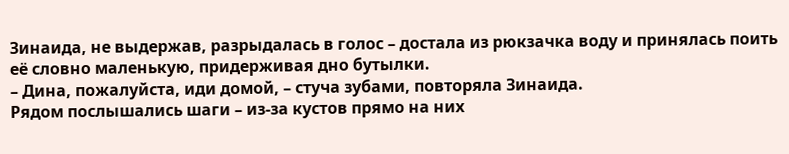Зинаида, не выдержав, разрыдалась в голос – достала из рюкзачка воду и принялась поить её словно маленькую, придерживая дно бутылки.
– Дина, пожалуйста, иди домой, – стуча зубами, повторяла Зинаида.
Рядом послышались шаги – из-за кустов прямо на них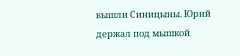вышли Синицыны. Юрий держал под мышкой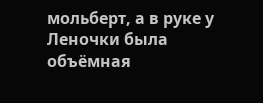мольберт, а в руке у Леночки была объёмная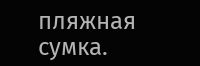пляжная сумка.